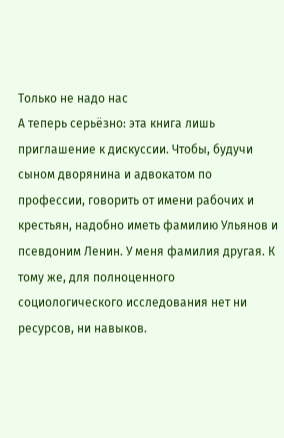Только не надо нас
А теперь серьёзно: эта книга лишь приглашение к дискуссии. Чтобы, будучи сыном дворянина и адвокатом по профессии, говорить от имени рабочих и крестьян, надобно иметь фамилию Ульянов и псевдоним Ленин. У меня фамилия другая. К тому же, для полноценного социологического исследования нет ни ресурсов, ни навыков.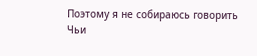Поэтому я не собираюсь говорить
Чьи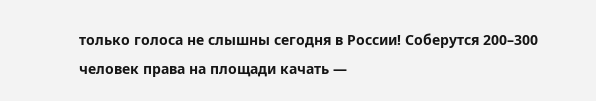только голоса не слышны сегодня в России! Соберутся 200–300 человек права на площади качать —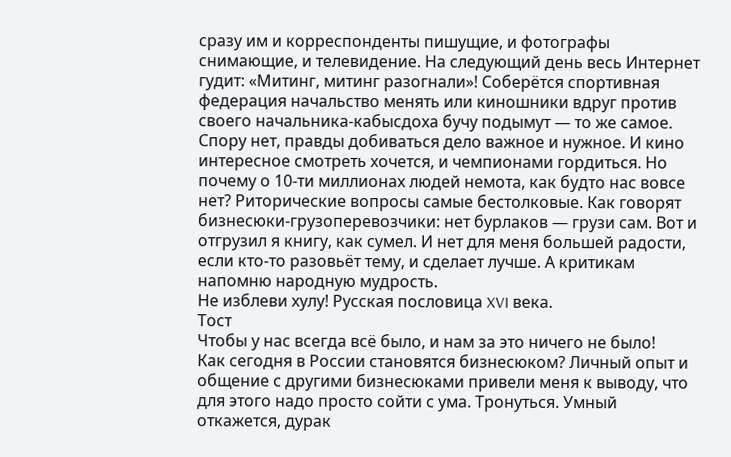сразу им и корреспонденты пишущие, и фотографы снимающие, и телевидение. На следующий день весь Интернет гудит: «Митинг, митинг разогнали»! Соберётся спортивная федерация начальство менять или киношники вдруг против своего начальника-кабысдоха бучу подымут — то же самое. Спору нет, правды добиваться дело важное и нужное. И кино интересное смотреть хочется, и чемпионами гордиться. Но почему о 10-ти миллионах людей немота, как будто нас вовсе нет? Риторические вопросы самые бестолковые. Как говорят бизнесюки-грузоперевозчики: нет бурлаков — грузи сам. Вот и отгрузил я книгу, как сумел. И нет для меня большей радости, если кто-то разовьёт тему, и сделает лучше. А критикам напомню народную мудрость.
Не изблеви хулу! Русская пословица XVI века.
Тост
Чтобы у нас всегда всё было, и нам за это ничего не было!
Как сегодня в России становятся бизнесюком? Личный опыт и общение с другими бизнесюками привели меня к выводу, что для этого надо просто сойти с ума. Тронуться. Умный откажется, дурак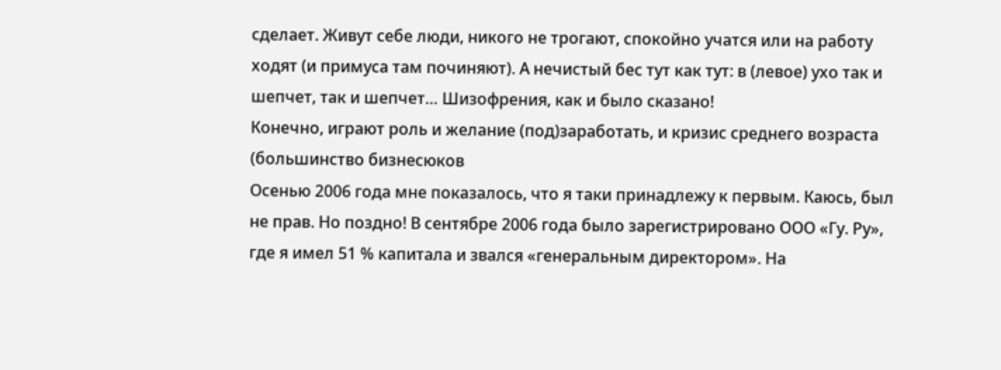сделает. Живут себе люди, никого не трогают, спокойно учатся или на работу ходят (и примуса там починяют). А нечистый бес тут как тут: в (левое) ухо так и шепчет, так и шепчет… Шизофрения, как и было сказано!
Конечно, играют роль и желание (под)заработать, и кризис среднего возраста (большинство бизнесюков
Осенью 2006 года мне показалось, что я таки принадлежу к первым. Каюсь, был не прав. Но поздно! В сентябре 2006 года было зарегистрировано ООО «Гу. Ру», где я имел 51 % капитала и звался «генеральным директором». На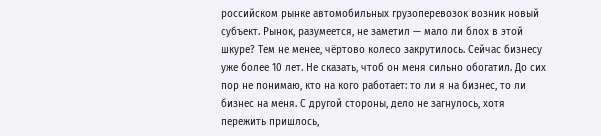российском рынке автомобильных грузоперевозок возник новый субъект. Рынок, разумеется, не заметил — мало ли блох в этой шкуре? Тем не менее, чёртово колесо закрутилось. Сейчас бизнесу уже более 10 лет. Не сказать, чтоб он меня сильно обогатил. До сих пор не понимаю, кто на кого работает: то ли я на бизнес, то ли бизнес на меня. С другой стороны, дело не загнулось, хотя пережить пришлось,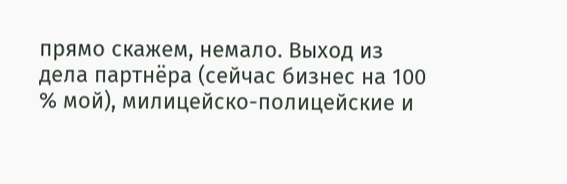прямо скажем, немало. Выход из дела партнёра (сейчас бизнес на 100 % мой), милицейско-полицейские и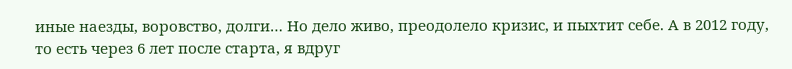иные наезды, воровство, долги… Но дело живо, преодолело кризис, и пыхтит себе. А в 2012 году, то есть через 6 лет после старта, я вдруг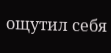ощутил себя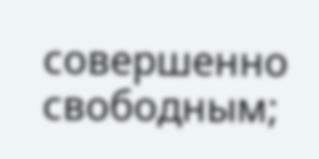совершенно свободным;